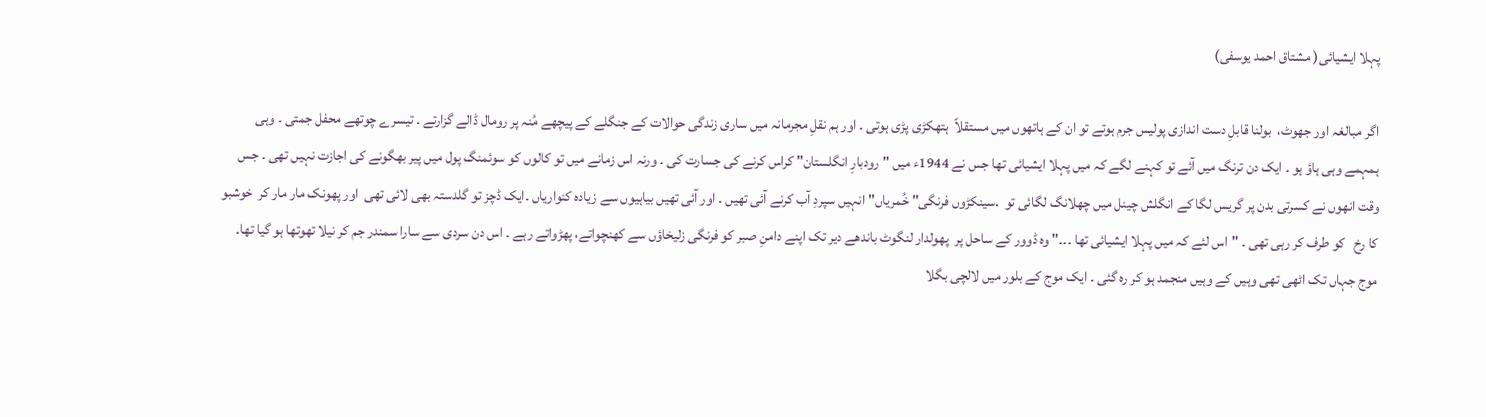پہلا ایشیائی( مشتاق احمد یوسفی)

اگر مبالغہ اور جھوٹ،  بولنا قابلِ دست اندازی پولیس جرم ہوتے تو ان کے ہاتھوں میں مستقلاً  ہتھکڑی پڑی ہوتی ۔ اور ہم نقلِ مجرمانہ میں ساری زندگی حوالات کے جنگلے کے پیچھے مُنہ پر رومال ڈالے گزارتے ۔ تیسرے چوتھے محفل جمتی ۔ وہی ہمہمے وہی ہاؤ ہو ۔ ایک دن ترنگ میں آئے تو کہنے لگے کہ میں پہلا ایشیائی تھا جس نے 1944ء میں "رودبارِ انگلستان" کراس کرنے کی جسارت کی ۔ ورنہ اس زمانے میں تو کالوں کو سوئمنگ پول میں پیر بھگونے کی اجازت نہیں تھی ۔ جس وقت انھوں نے کسرتی بدن پر گریس لگا کے انگلش چینل میں چھلانگ لگائی تو  .سینکڑوں فرنگی" خُمریاں" انہیں سپردِ آب کرنے آئی تھیں ۔ اور آئی تھیں بیاہیوں سے زیادہ کنواریاں ۔ایک ڈچز تو گلدستہ بھی لائی تھی  اور پھونک مار مار کر  خوشبو کا رخ   کو طرف کر رہی تھی ۔ "اس لئے کہ میں پہلا ایشیائی تھا ۔۔۔" وہ ڈوور کے ساحل پر  پھولدار لنگوٹ باندھے دیر تک اپنے دامنِ صبر کو فرنگی زلیخاؤں سے کھنچواتے، پھڑواتے رہے ۔ اس دن سردی سے سارا سمندر جم کر نیلا تھوتھا ہو گیا تھا۔ موج جہاں تک اٹھی تھی وہیں کے وہیں منجمد ہو کر رہ گئی ۔ ایک موج کے بلور میں لالچی بگلا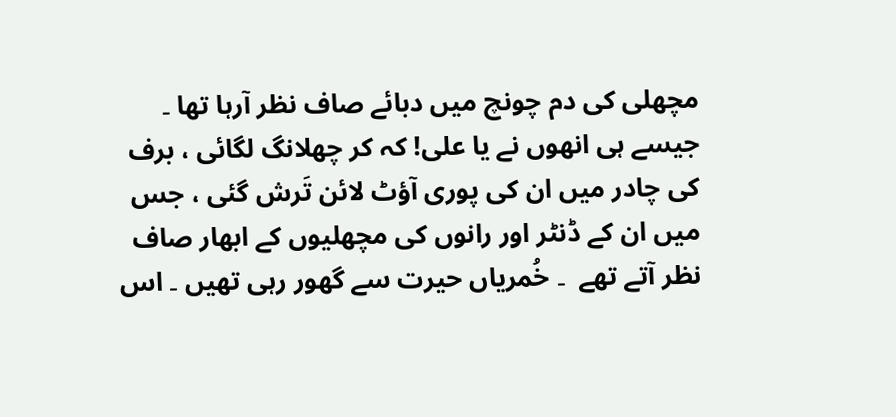مچھلی کی دم چونچ میں دبائے صاف نظر آرہا تھا ۔ جیسے ہی انھوں نے یا علی! کہ کر چھلانگ لگائی ، برف کی چادر میں ان کی پوری آؤٹ لائن تَرش گئی ، جس میں ان کے ڈنٹر اور رانوں کی مچھلیوں کے ابھار صاف نظر آتے تھے  ۔ خُمریاں حیرت سے گھور رہی تھیں ۔ اس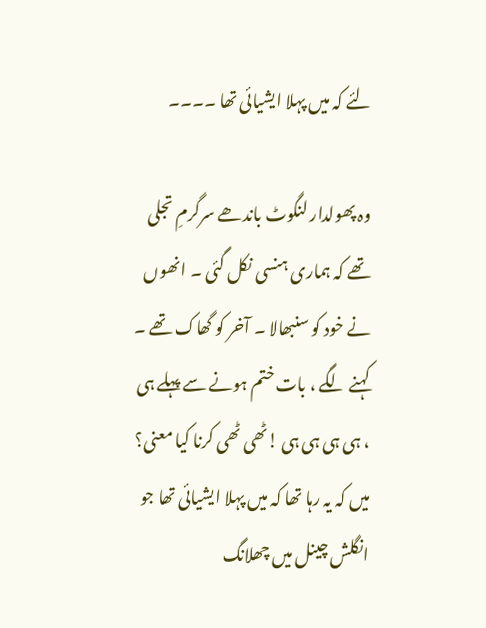لئے کہ میں پہلا ایشیائی تھا ۔۔۔۔

وہ پھولدار لنگوٹ باندھے سرگرمِ تجلی تھے کہ ہماری ہنسی نکل گئی ۔ انھوں نے خود کو سنبھالا ۔ آخر کو گھاک تھے ۔ کہنے لگے ، بات ختم ہونے سے پہلے ہی ، ہی ہی ہی ہی !ٹھی ٹھی کرنا کیا معنی؟ میں کہ یہ رہا تھا کہ میں پہلا ایشیائی تھا جو انگلش چینل میں چھلانگ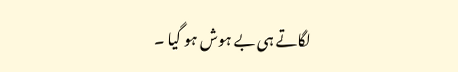لگاتے ہی بے ہوش ہو گیا ۔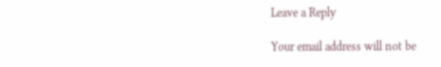Leave a Reply

Your email address will not be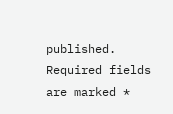published. Required fields are marked *